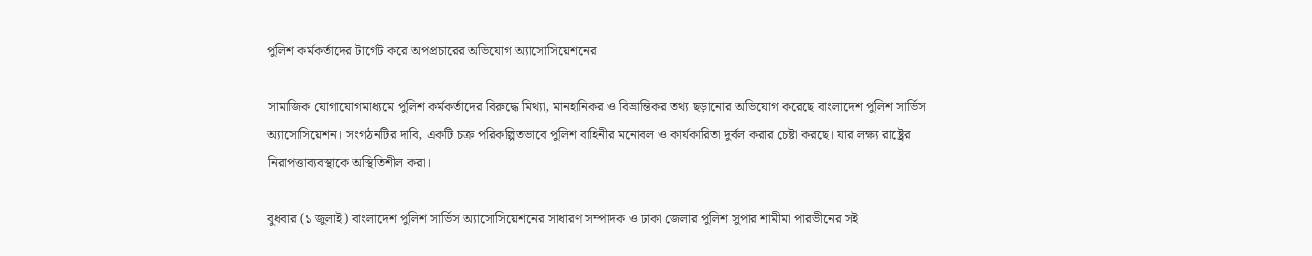পুলিশ কর্মকর্তাদের টার্গেট করে অপপ্রচারের অভিযোগ অ্যাসোসিয়েশনের

সামাজিক যোগাযোগমাধ্যমে পুলিশ কর্মকর্তাদের বিরুদ্ধে মিথ্যা, মানহানিকর ও বিভ্রান্তিকর তথ্য ছড়ানোর অভিযোগ করেছে বাংলাদেশ পুলিশ সার্ভিস অ্যাসোসিয়েশন। সংগঠনটির দাবি, একটি চক্র পরিকল্পিতভাবে পুলিশ বাহিনীর মনোবল ও কার্যকারিতা দুর্বল করার চেষ্টা করছে। যার লক্ষ্য রাষ্ট্রের নিরাপত্তাব্যবস্থাকে অস্থিতিশীল করা।

বুধবার (১ জুলাই) বাংলাদেশ পুলিশ সার্ভিস অ্যাসোসিয়েশনের সাধারণ সম্পাদক ও ঢাকা জেলার পুলিশ সুপার শামীমা পারভীনের সই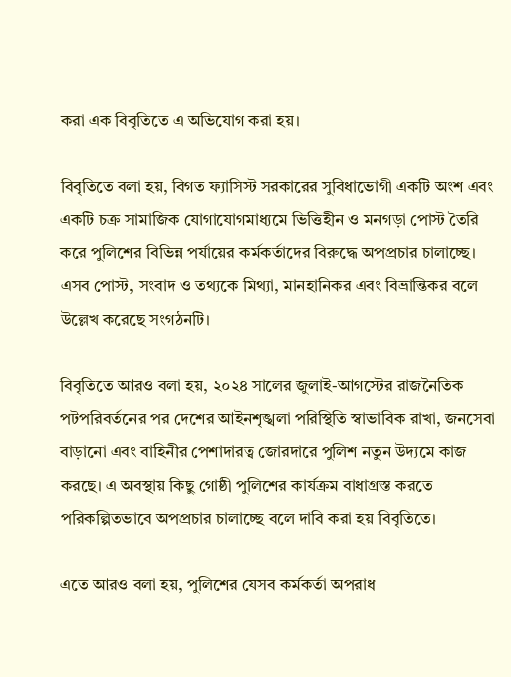করা এক বিবৃতিতে এ অভিযোগ করা হয়।

বিবৃতিতে বলা হয়, বিগত ফ্যাসিস্ট সরকারের সুবিধাভোগী একটি অংশ এবং একটি চক্র সামাজিক যোগাযোগমাধ্যমে ভিত্তিহীন ও মনগড়া পোস্ট তৈরি করে পুলিশের বিভিন্ন পর্যায়ের কর্মকর্তাদের বিরুদ্ধে অপপ্রচার চালাচ্ছে। এসব পোস্ট, সংবাদ ও তথ্যকে মিথ্যা, মানহানিকর এবং বিভ্রান্তিকর বলে উল্লেখ করেছে সংগঠনটি।

বিবৃতিতে আরও বলা হয়, ২০২৪ সালের জুলাই-আগস্টের রাজনৈতিক পটপরিবর্তনের পর দেশের আইনশৃঙ্খলা পরিস্থিতি স্বাভাবিক রাখা, জনসেবা বাড়ানো এবং বাহিনীর পেশাদারত্ব জোরদারে পুলিশ নতুন উদ্যমে কাজ করছে। এ অবস্থায় কিছু গোষ্ঠী পুলিশের কার্যক্রম বাধাগ্রস্ত করতে পরিকল্পিতভাবে অপপ্রচার চালাচ্ছে বলে দাবি করা হয় বিবৃতিতে।

এতে আরও বলা হয়, পুলিশের যেসব কর্মকর্তা অপরাধ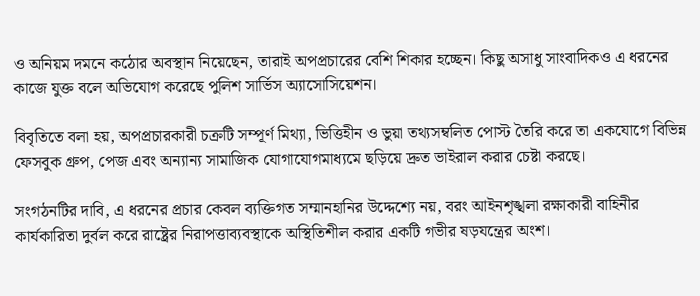ও অনিয়ম দমনে কঠোর অবস্থান নিয়েছেন, তারাই অপপ্রচারের বেশি শিকার হচ্ছেন। কিছু অসাধু সাংবাদিকও এ ধরনের কাজে যুক্ত বলে অভিযোগ করেছে পুলিশ সার্ভিস অ্যাসোসিয়েশন।

বিবৃতিতে বলা হয়, অপপ্রচারকারী চক্রটি সম্পূর্ণ মিথ্যা, ভিত্তিহীন ও ভুয়া তথ্যসম্বলিত পোস্ট তৈরি করে তা একযোগে বিভিন্ন ফেসবুক গ্রুপ, পেজ এবং অন্যান্য সামাজিক যোগাযোগমাধ্যমে ছড়িয়ে দ্রুত ভাইরাল করার চেষ্টা করছে।

সংগঠনটির দাবি, এ ধরনের প্রচার কেবল ব্যক্তিগত সম্মানহানির উদ্দেশ্যে নয়, বরং আইনশৃঙ্খলা রক্ষাকারী বাহিনীর কার্যকারিতা দুর্বল করে রাষ্ট্রের নিরাপত্তাব্যবস্থাকে অস্থিতিশীল করার একটি গভীর ষড়যন্ত্রের অংশ।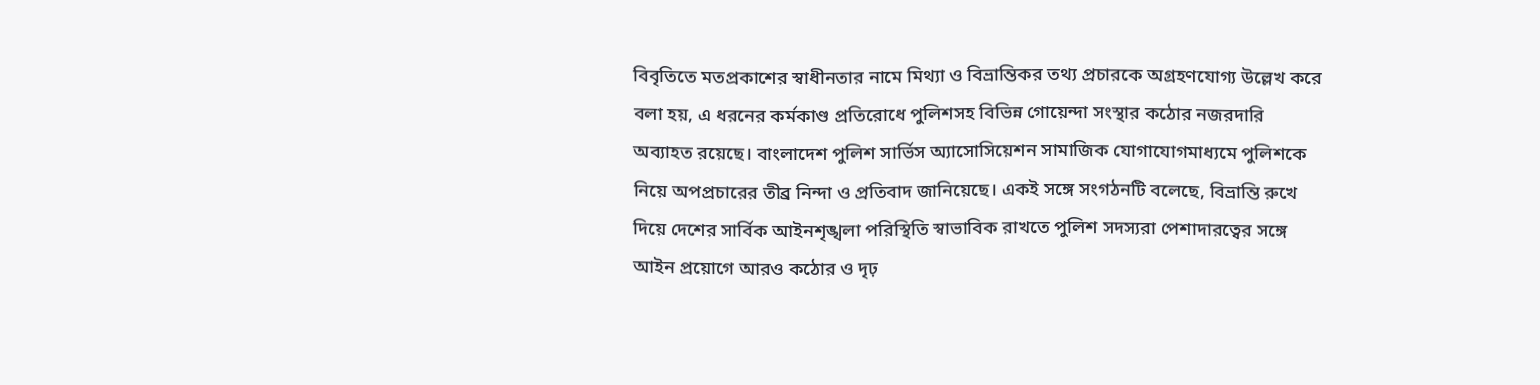বিবৃতিতে মতপ্রকাশের স্বাধীনতার নামে মিথ্যা ও বিভ্রান্তিকর তথ্য প্রচারকে অগ্রহণযোগ্য উল্লেখ করে বলা হয়, এ ধরনের কর্মকাণ্ড প্রতিরোধে পুলিশসহ বিভিন্ন গোয়েন্দা সংস্থার কঠোর নজরদারি অব্যাহত রয়েছে। বাংলাদেশ পুলিশ সার্ভিস অ্যাসোসিয়েশন সামাজিক যোগাযোগমাধ্যমে পুলিশকে নিয়ে অপপ্রচারের তীব্র নিন্দা ও প্রতিবাদ জানিয়েছে। একই সঙ্গে সংগঠনটি বলেছে, বিভ্রান্তি রুখে দিয়ে দেশের সার্বিক আইনশৃঙ্খলা পরিস্থিতি স্বাভাবিক রাখতে পুলিশ সদস্যরা পেশাদারত্বের সঙ্গে আইন প্রয়োগে আরও কঠোর ও দৃঢ়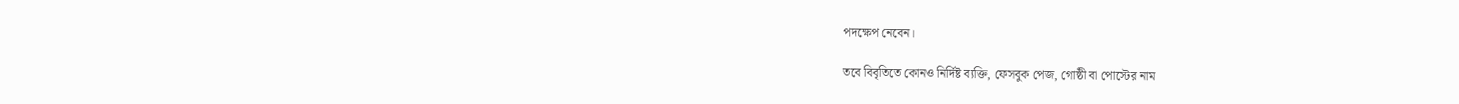পদক্ষেপ নেবেন।

তবে বিবৃতিতে কোনও নির্দিষ্ট ব্যক্তি, ফেসবুক পেজ, গোষ্ঠী বা পোস্টের নাম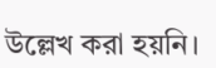উল্লেখ করা হয়নি।